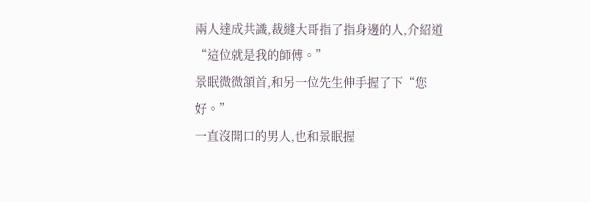兩人達成共識,裁縫大哥指了指身邊的人,介紹道“這位就是我的師傅。”
景眠微微頷首,和另一位先生伸手握了下“您好。”
一直沒開口的男人,也和景眠握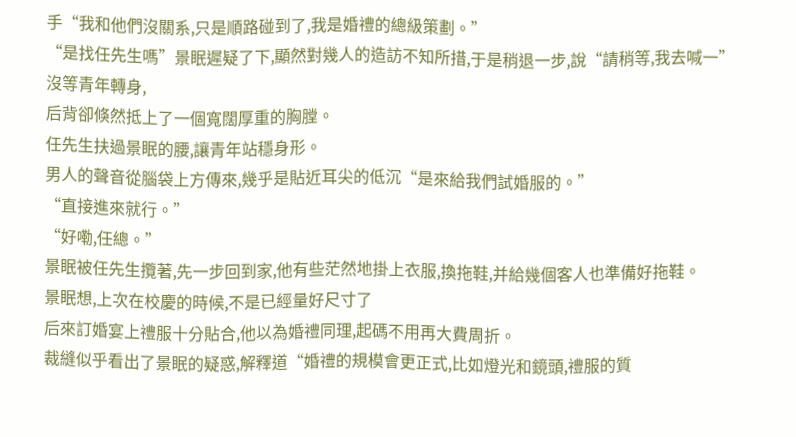手“我和他們沒關系,只是順路碰到了,我是婚禮的總級策劃。”
“是找任先生嗎”景眠遲疑了下,顯然對幾人的造訪不知所措,于是稍退一步,說“請稍等,我去喊一”
沒等青年轉身,
后背卻倏然抵上了一個寬闊厚重的胸膛。
任先生扶過景眠的腰,讓青年站穩身形。
男人的聲音從腦袋上方傳來,幾乎是貼近耳尖的低沉“是來給我們試婚服的。”
“直接進來就行。”
“好嘞,任總。”
景眠被任先生攬著,先一步回到家,他有些茫然地掛上衣服,換拖鞋,并給幾個客人也準備好拖鞋。
景眠想,上次在校慶的時候,不是已經量好尺寸了
后來訂婚宴上禮服十分貼合,他以為婚禮同理,起碼不用再大費周折。
裁縫似乎看出了景眠的疑惑,解釋道“婚禮的規模會更正式,比如燈光和鏡頭,禮服的質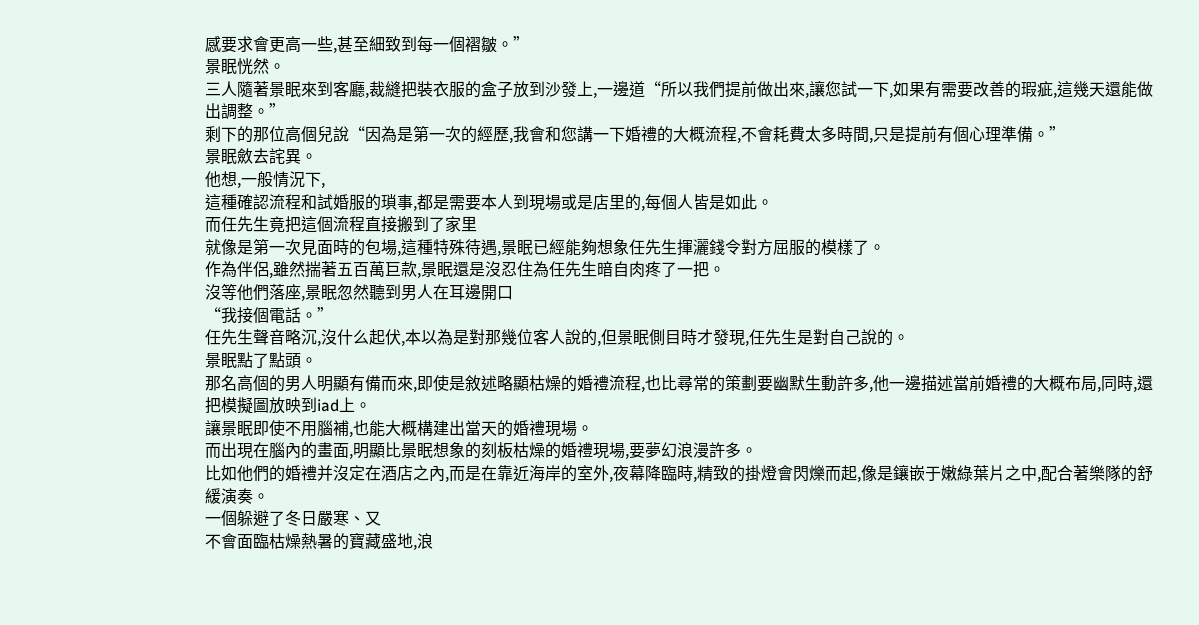感要求會更高一些,甚至細致到每一個褶皺。”
景眠恍然。
三人隨著景眠來到客廳,裁縫把裝衣服的盒子放到沙發上,一邊道“所以我們提前做出來,讓您試一下,如果有需要改善的瑕疵,這幾天還能做出調整。”
剩下的那位高個兒說“因為是第一次的經歷,我會和您講一下婚禮的大概流程,不會耗費太多時間,只是提前有個心理準備。”
景眠斂去詫異。
他想,一般情況下,
這種確認流程和試婚服的瑣事,都是需要本人到現場或是店里的,每個人皆是如此。
而任先生竟把這個流程直接搬到了家里
就像是第一次見面時的包場,這種特殊待遇,景眠已經能夠想象任先生揮灑錢令對方屈服的模樣了。
作為伴侶,雖然揣著五百萬巨款,景眠還是沒忍住為任先生暗自肉疼了一把。
沒等他們落座,景眠忽然聽到男人在耳邊開口
“我接個電話。”
任先生聲音略沉,沒什么起伏,本以為是對那幾位客人說的,但景眠側目時才發現,任先生是對自己說的。
景眠點了點頭。
那名高個的男人明顯有備而來,即使是敘述略顯枯燥的婚禮流程,也比尋常的策劃要幽默生動許多,他一邊描述當前婚禮的大概布局,同時,還把模擬圖放映到iad上。
讓景眠即使不用腦補,也能大概構建出當天的婚禮現場。
而出現在腦內的畫面,明顯比景眠想象的刻板枯燥的婚禮現場,要夢幻浪漫許多。
比如他們的婚禮并沒定在酒店之內,而是在靠近海岸的室外,夜幕降臨時,精致的掛燈會閃爍而起,像是鑲嵌于嫩綠葉片之中,配合著樂隊的舒緩演奏。
一個躲避了冬日嚴寒、又
不會面臨枯燥熱暑的寶藏盛地,浪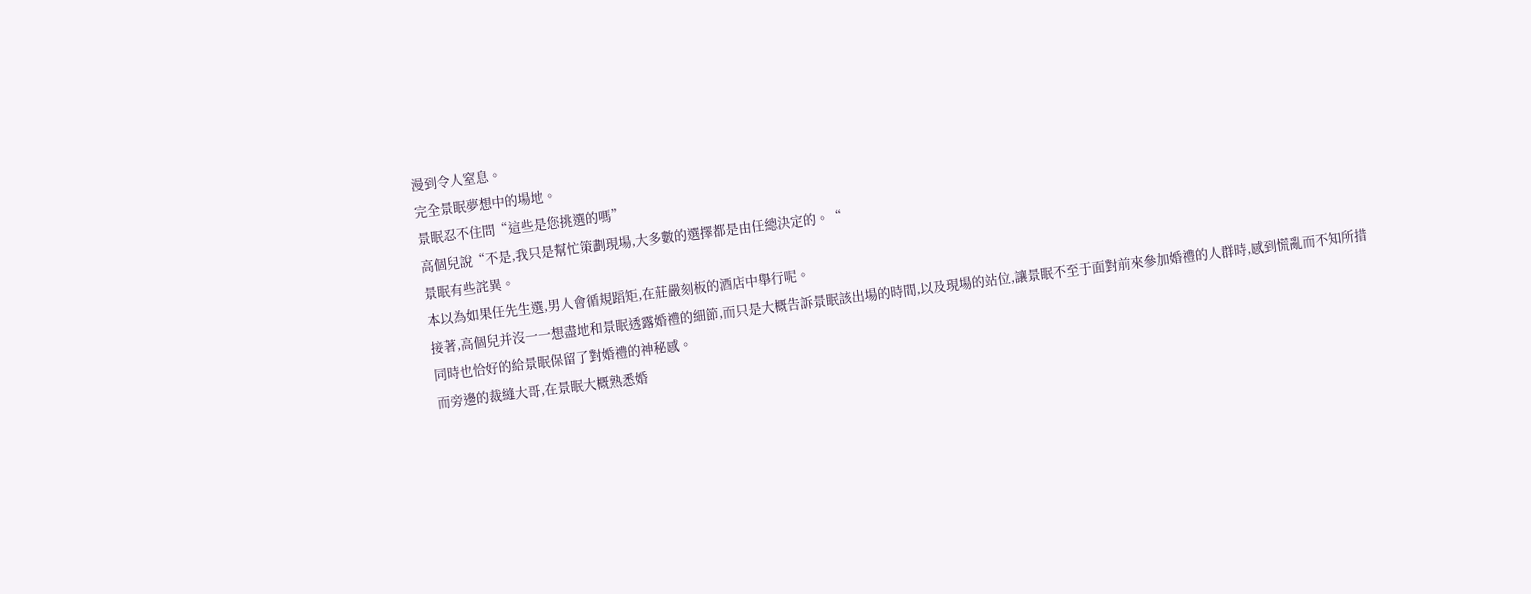漫到令人窒息。
完全景眠夢想中的場地。
景眠忍不住問“這些是您挑選的嗎”
高個兒說“不是,我只是幫忙策劃現場,大多數的選擇都是由任總決定的。“
景眠有些詫異。
本以為如果任先生選,男人會循規蹈矩,在莊嚴刻板的酒店中舉行呢。
接著,高個兒并沒一一想盡地和景眠透露婚禮的細節,而只是大概告訴景眠該出場的時間,以及現場的站位,讓景眠不至于面對前來參加婚禮的人群時,感到慌亂而不知所措
同時也恰好的給景眠保留了對婚禮的神秘感。
而旁邊的裁縫大哥,在景眠大概熟悉婚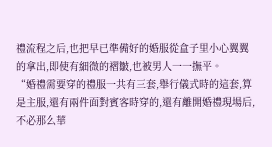禮流程之后,也把早已準備好的婚服從盒子里小心翼翼的拿出,即使有細微的褶皺,也被男人一一撫平。
“婚禮需要穿的禮服一共有三套,舉行儀式時的這套,算是主服,還有兩件面對賓客時穿的,還有離開婚禮現場后,不必那么華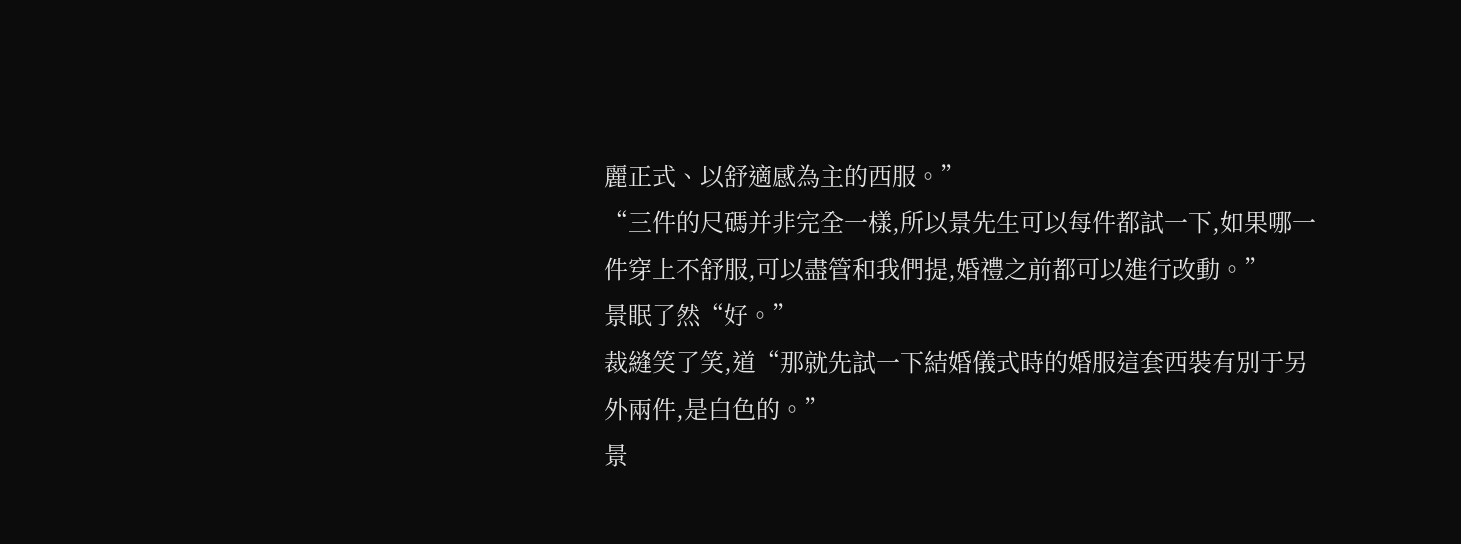麗正式、以舒適感為主的西服。”
“三件的尺碼并非完全一樣,所以景先生可以每件都試一下,如果哪一件穿上不舒服,可以盡管和我們提,婚禮之前都可以進行改動。”
景眠了然“好。”
裁縫笑了笑,道“那就先試一下結婚儀式時的婚服這套西裝有別于另外兩件,是白色的。”
景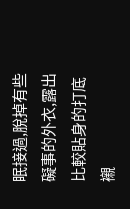眠接過,脫掉有些礙事的外衣,露出比較貼身的打底襯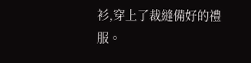衫,穿上了裁縫備好的禮服。